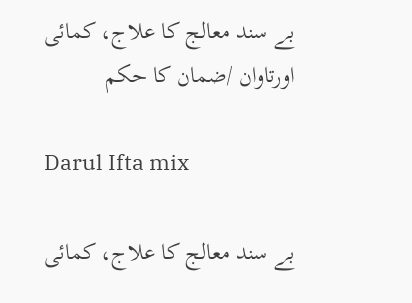بے سند معالج کا علاج، کمائی اورتاوان /ضمان کا حکم

Darul Ifta mix

بے سند معالج کا علاج، کمائی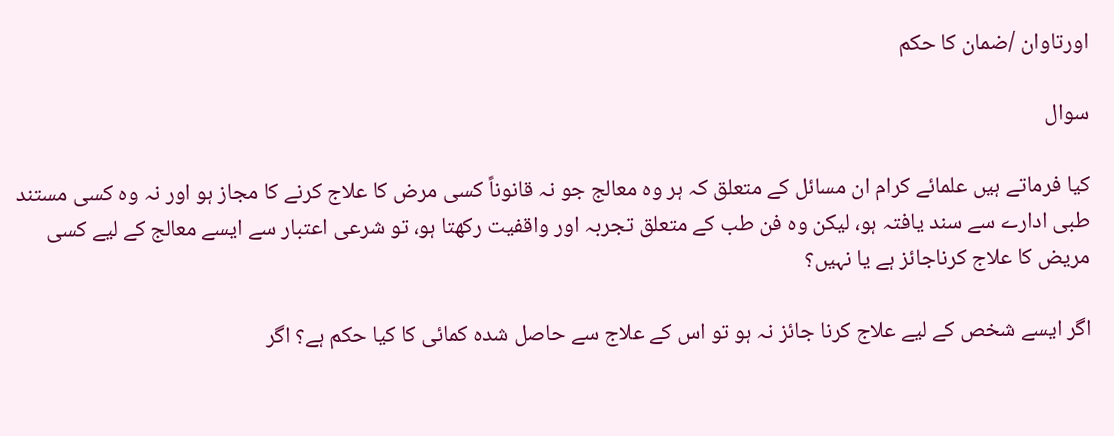اورتاوان /ضمان کا حکم

سوال

کیا فرماتے ہیں علمائے کرام ان مسائل کے متعلق کہ ہر وہ معالج جو نہ قانوناً کسی مرض کا علاج کرنے کا مجاز ہو اور نہ وہ کسی مستند طبی ادارے سے سند یافتہ ہو، لیکن وہ فن طب کے متعلق تجربہ اور واقفیت رکھتا ہو، تو شرعی اعتبار سے ایسے معالج کے لیے کسی مریض کا علاج کرناجائز ہے یا نہیں؟

اگر ایسے شخص کے لیے علاج کرنا جائز نہ ہو تو اس کے علاج سے حاصل شدہ کمائی کا کیا حکم ہے؟ اگر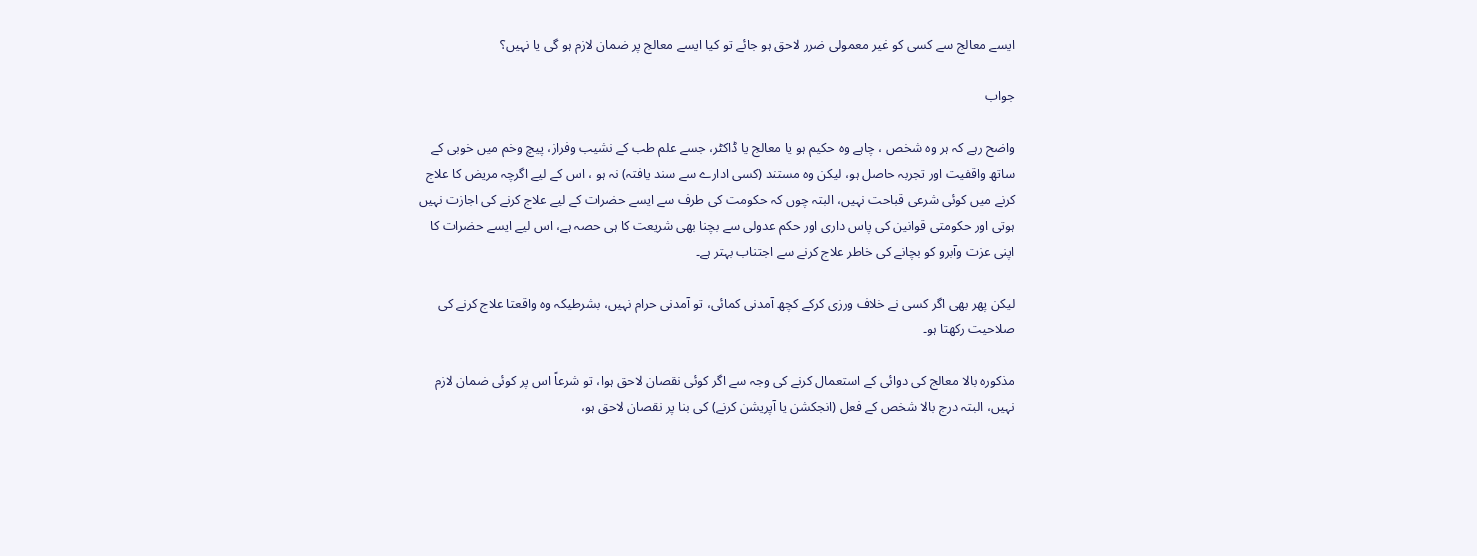ایسے معالج سے کسی کو غیر معمولی ضرر لاحق ہو جائے تو کیا ایسے معالج پر ضمان لازم ہو گی یا نہیں؟

جواب

واضح رہے کہ ہر وہ شخص ، چاہے وہ حکیم ہو یا معالج یا ڈاکٹر، جسے علم طب کے نشیب وفراز، پیچ وخم میں خوبی کے ساتھ واقفیت اور تجربہ حاصل ہو، لیکن وہ مستند (کسی ادارے سے سند یافتہ) نہ ہو ، اس کے لیے اگرچہ مریض کا علاج کرنے میں کوئی شرعی قباحت نہیں، البتہ چوں کہ حکومت کی طرف سے ایسے حضرات کے لیے علاج کرنے کی اجازت نہیں ہوتی اور حکومتی قوانین کی پاس داری اور حکم عدولی سے بچنا بھی شریعت کا ہی حصہ ہے، اس لیے ایسے حضرات کا اپنی عزت وآبرو کو بچانے کی خاطر علاج کرنے سے اجتناب بہتر ہے۔

لیکن پھر بھی اگر کسی نے خلاف ورزی کرکے کچھ آمدنی کمائی، تو آمدنی حرام نہیں، بشرطیکہ وہ واقعتا علاج کرنے کی صلاحیت رکھتا ہو۔

مذکورہ بالا معالج کی دوائی کے استعمال کرنے کی وجہ سے اگر کوئی نقصان لاحق ہوا، تو شرعاً اس پر کوئی ضمان لازم نہیں، البتہ درج بالا شخص کے فعل (انجکشن یا آپریشن کرنے) کی بنا پر نقصان لاحق ہو،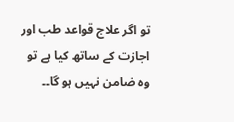تو اگر علاج قواعد طب اور اجازت کے ساتھ کیا ہے تو وہ ضامن نہیں ہو گا۔۔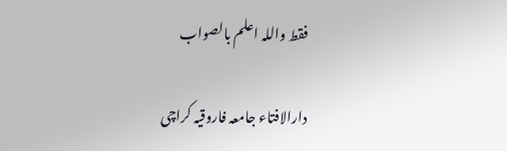فقط واللہ اعلم بالصواب

دارالافتاء جامعہ فاروقیہ کراچی